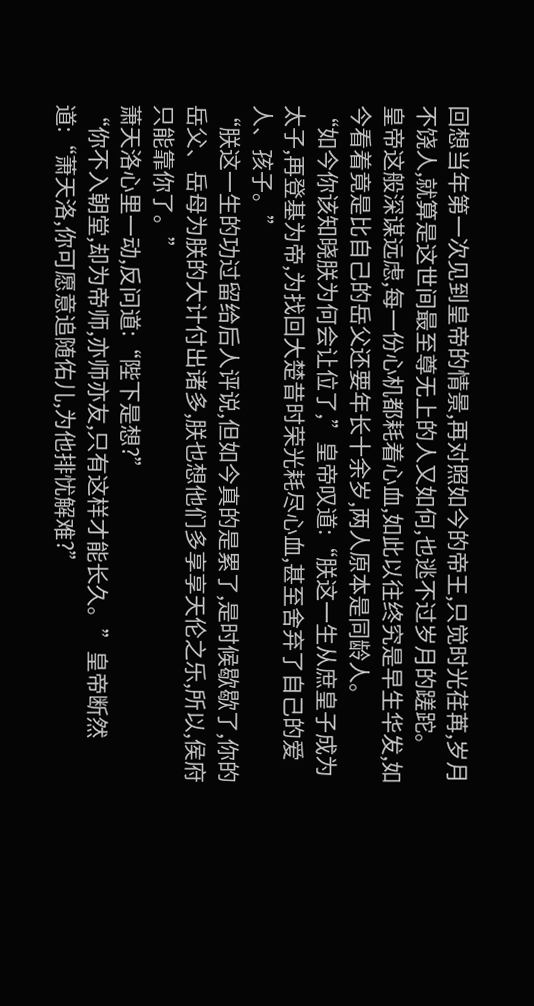回想当年第一次见到皇帝的情景,再对照如今的帝王,只觉时光荏苒,岁月不饶人,就算是这世间最至尊无上的人又如何,也逃不过岁月的蹉跎。
皇帝这般深谋远虑,每一份心机都耗着心血,如此以往终究是早生华发,如今看着竟是比自己的岳父还要年长十余岁,两人原本是同龄人。
“如今你该知晓朕为何会让位了,”皇帝叹道:“朕这一生从庶皇子成为太子,再登基为帝,为找回大楚昔时荣光耗尽心血,甚至舍弃了自己的爱人、孩子。”
“朕这一生的功过留给后人评说,但如今真的是累了,是时候歇歇了,你的岳父、岳母为朕的大计付出诸多,朕也想他们多享享天伦之乐,所以,侯府只能靠你了。”
萧天洛心里一动,反问道:“陛下是想?”
“你不入朝堂,却为帝师,亦师亦友,只有这样才能长久。”皇帝断然道:“萧天洛,你可愿意追随佑儿,为他排忧解难?”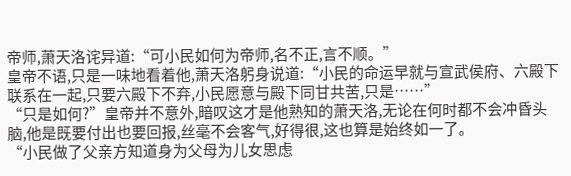帝师,萧天洛诧异道:“可小民如何为帝师,名不正,言不顺。”
皇帝不语,只是一味地看着他,萧天洛躬身说道:“小民的命运早就与宣武侯府、六殿下联系在一起,只要六殿下不弃,小民愿意与殿下同甘共苦,只是……”
“只是如何?”皇帝并不意外,暗叹这才是他熟知的萧天洛,无论在何时都不会冲昏头脑,他是既要付出也要回报,丝毫不会客气,好得很,这也算是始终如一了。
“小民做了父亲方知道身为父母为儿女思虑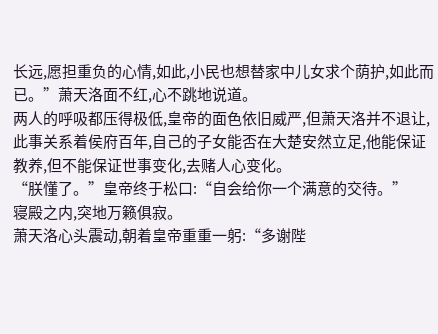长远,愿担重负的心情,如此,小民也想替家中儿女求个荫护,如此而已。”萧天洛面不红,心不跳地说道。
两人的呼吸都压得极低,皇帝的面色依旧威严,但萧天洛并不退让,此事关系着侯府百年,自己的子女能否在大楚安然立足,他能保证教养,但不能保证世事变化,去赌人心变化。
“朕懂了。”皇帝终于松口:“自会给你一个满意的交待。”
寝殿之内,突地万籁俱寂。
萧天洛心头震动,朝着皇帝重重一躬:“多谢陛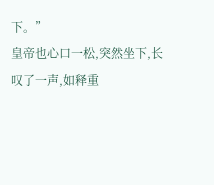下。”
皇帝也心口一松,突然坐下,长叹了一声,如释重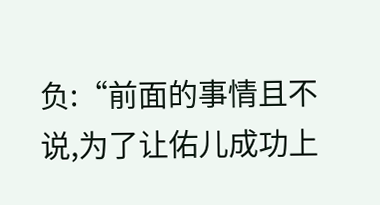负:“前面的事情且不说,为了让佑儿成功上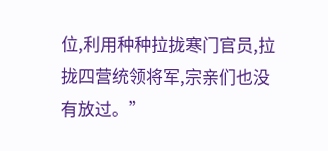位,利用种种拉拢寒门官员,拉拢四营统领将军,宗亲们也没有放过。”